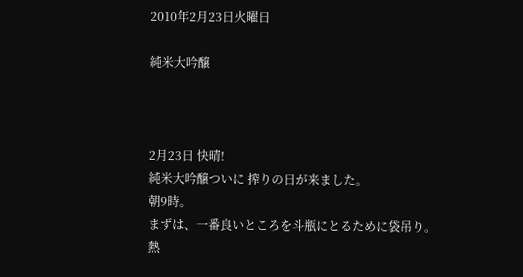2010年2月23日火曜日

純米大吟醸



2月23日 快晴!
純米大吟醸ついに 搾りの日が来ました。
朝9時。
まずは、一番良いところを斗瓶にとるために袋吊り。
熱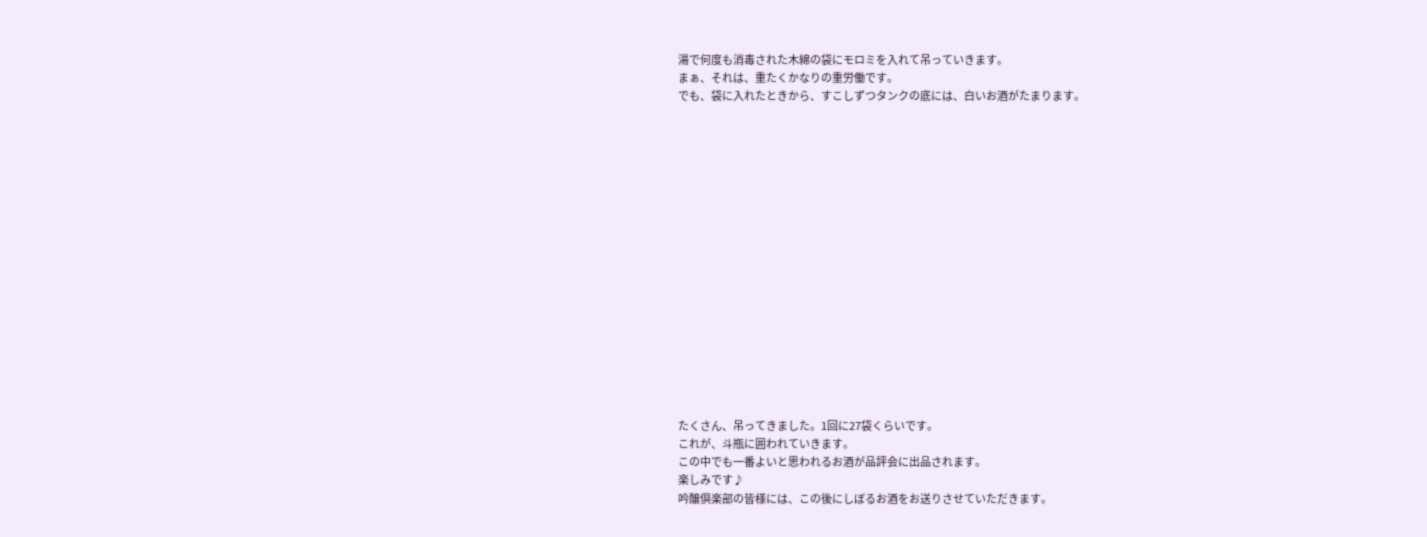湯で何度も消毒された木綿の袋にモロミを入れて吊っていきます。
まぁ、それは、重たくかなりの重労働です。
でも、袋に入れたときから、すこしずつタンクの底には、白いお酒がたまります。

















たくさん、吊ってきました。1回に27袋くらいです。
これが、斗瓶に囲われていきます。
この中でも一番よいと思われるお酒が品評会に出品されます。
楽しみです♪
吟醸倶楽部の皆様には、この後にしぼるお酒をお送りさせていただきます。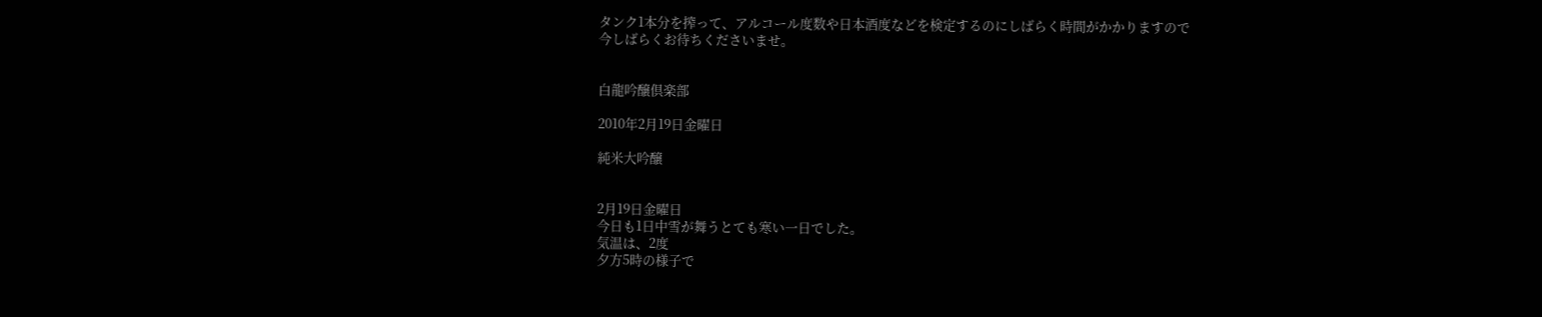タンク1本分を搾って、アルコール度数や日本酒度などを検定するのにしばらく時間がかかりますので
今しばらくお待ちくださいませ。


白龍吟醸倶楽部

2010年2月19日金曜日

純米大吟醸


2月19日金曜日
今日も1日中雪が舞うとても寒い一日でした。
気温は、2度
夕方5時の様子で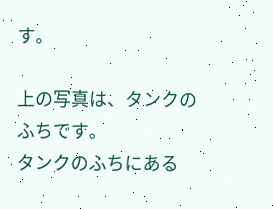す。

上の写真は、タンクのふちです。
タンクのふちにある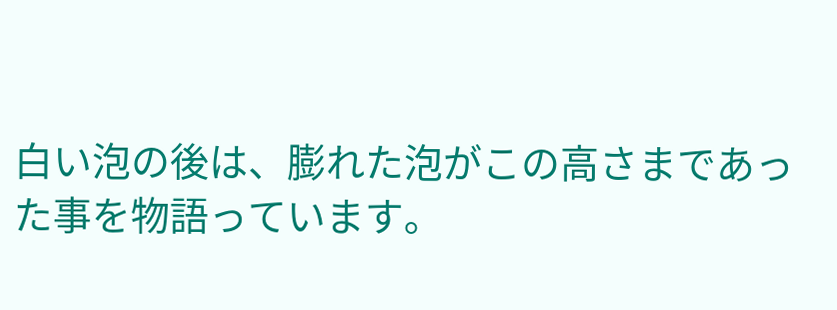白い泡の後は、膨れた泡がこの高さまであった事を物語っています。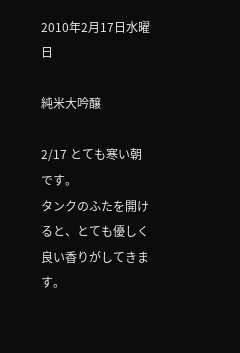2010年2月17日水曜日

純米大吟醸

2/17 とても寒い朝です。
タンクのふたを開けると、とても優しく良い香りがしてきます。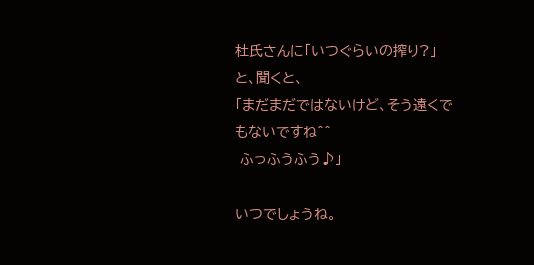杜氏さんに「いつぐらいの搾り?」
と、聞くと、
「まだまだではないけど、そう遠くでもないですね^^
 ふっふうふう♪」

いつでしょうね。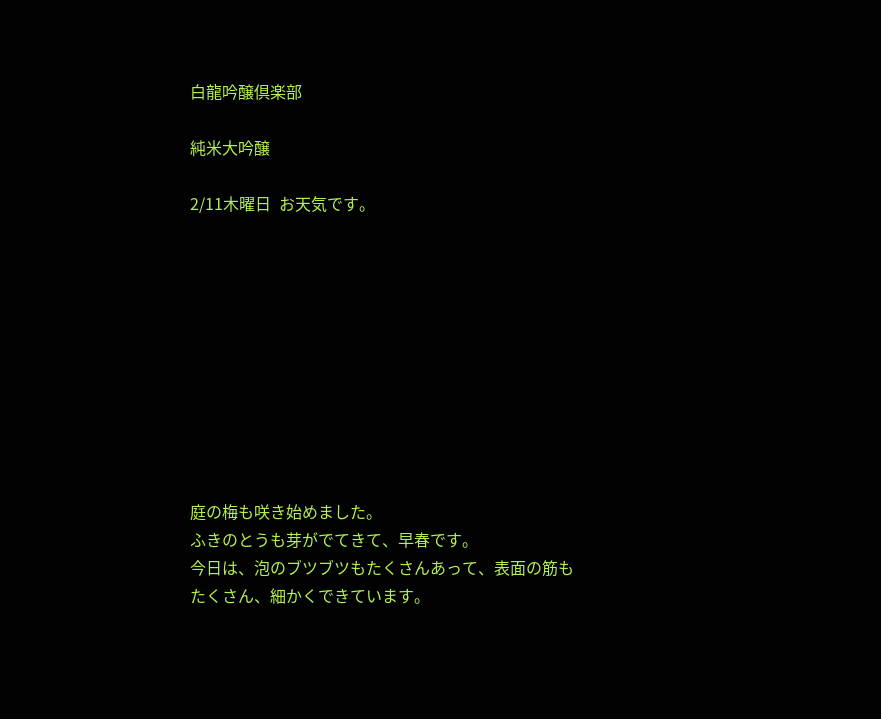白龍吟醸倶楽部

純米大吟醸

2/11木曜日  お天気です。










庭の梅も咲き始めました。
ふきのとうも芽がでてきて、早春です。
今日は、泡のブツブツもたくさんあって、表面の筋も
たくさん、細かくできています。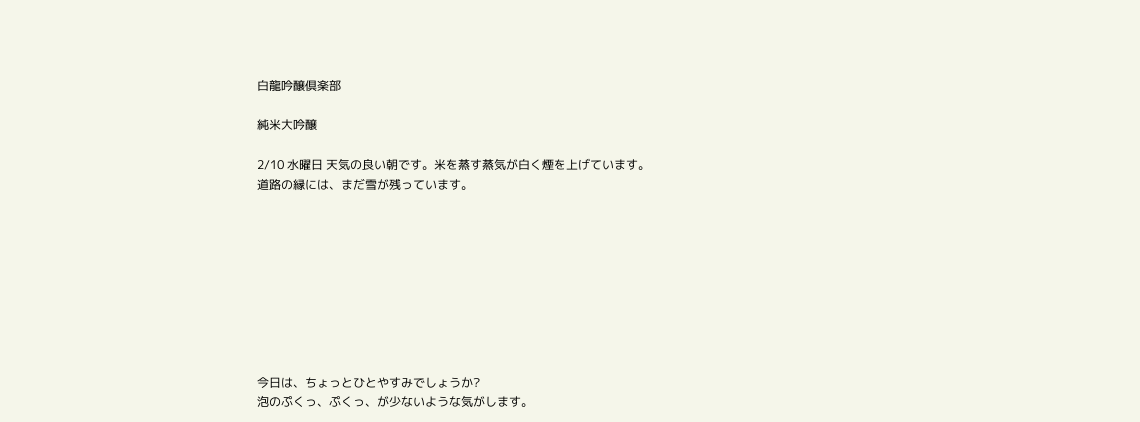白龍吟醸倶楽部

純米大吟醸

2/10 水曜日 天気の良い朝です。米を蒸す蒸気が白く煙を上げています。
道路の縁には、まだ雪が残っています。









今日は、ちょっとひとやすみでしょうか?
泡のぷくっ、ぷくっ、が少ないような気がします。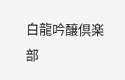白龍吟醸倶楽部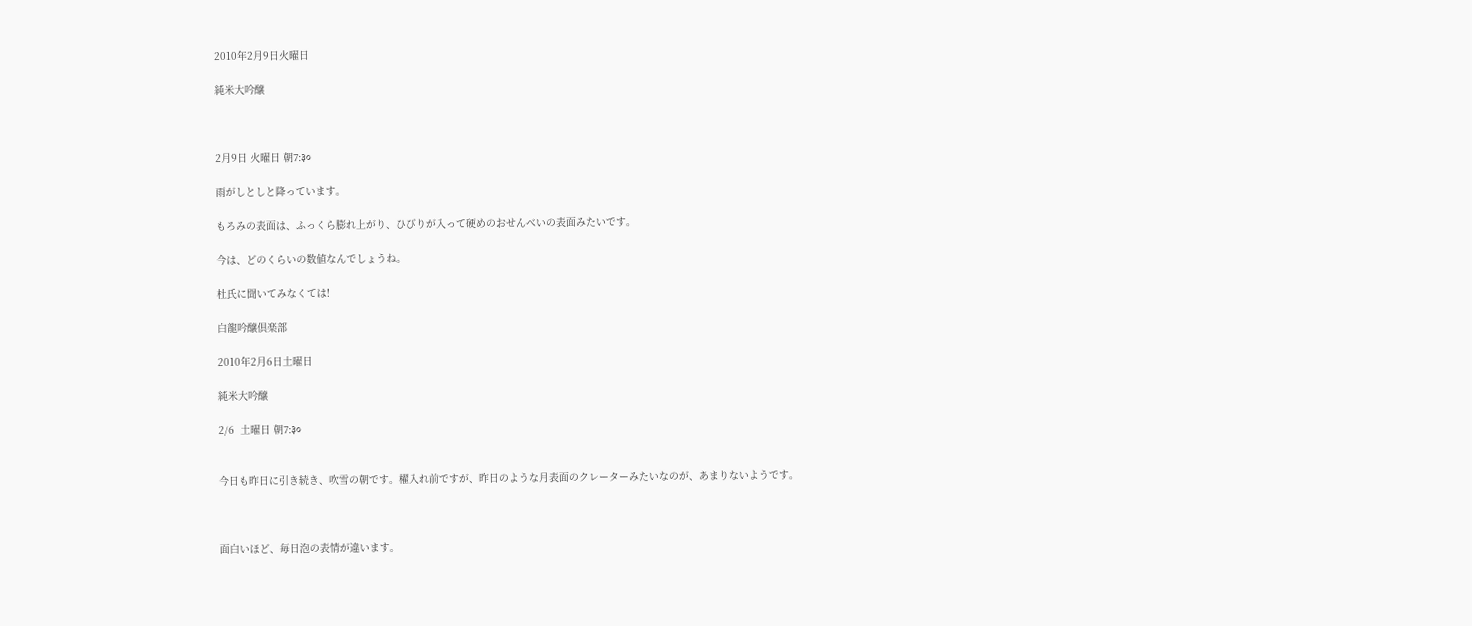2010年2月9日火曜日

純米大吟醸



2月9日 火曜日 朝7:३०

雨がしとしと降っています。

もろみの表面は、ふっくら膨れ上がり、ひびりが入って硬めのおせんべいの表面みたいです。

今は、どのくらいの数値なんでしょうね。

杜氏に聞いてみなくては!

白龍吟醸倶楽部

2010年2月6日土曜日

純米大吟醸

2/6  土曜日 朝7:३०


今日も昨日に引き続き、吹雪の朝です。櫂入れ前ですが、昨日のような月表面のクレーターみたいなのが、あまりないようです。



面白いほど、毎日泡の表情が違います。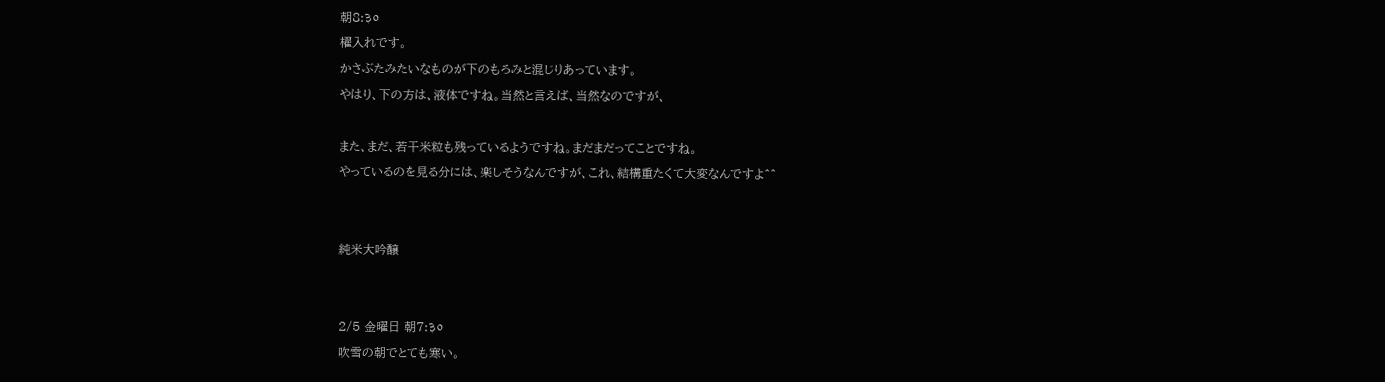朝8:३०
櫂入れです。
かさぶたみたいなものが下のもろみと混じりあっています。
やはり、下の方は、液体ですね。当然と言えば、当然なのですが、

また、まだ、若干米粒も残っているようですね。まだまだってことですね。
やっているのを見る分には、楽しそうなんですが、これ、結構重たくて大変なんですよ^^


純米大吟醸


2/5 金曜日 朝7:३०
吹雪の朝でとても寒い。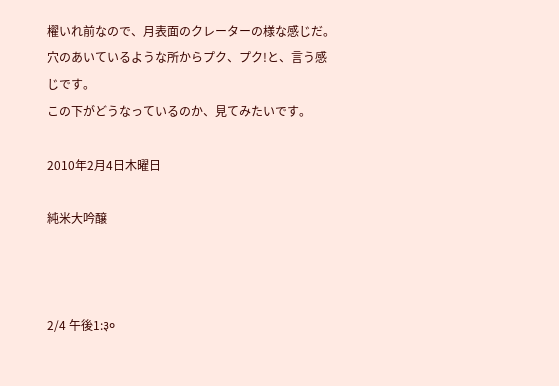櫂いれ前なので、月表面のクレーターの様な感じだ。
穴のあいているような所からプク、プク!と、言う感じです。
この下がどうなっているのか、見てみたいです。

2010年2月4日木曜日

純米大吟醸



2/4 午後1:३०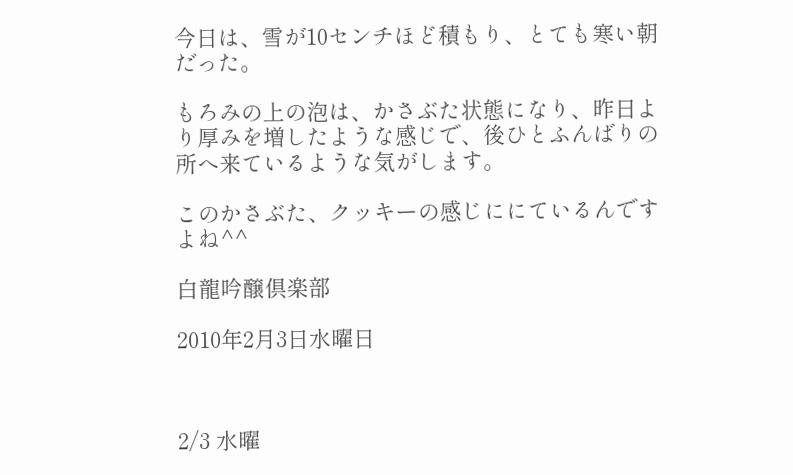今日は、雪が10センチほど積もり、とても寒い朝だった。

もろみの上の泡は、かさぶた状態になり、昨日より厚みを増したような感じで、後ひとふんばりの所へ来ているような気がします。

このかさぶた、クッキーの感じににているんですよね^^

白龍吟醸倶楽部

2010年2月3日水曜日



2/3 水曜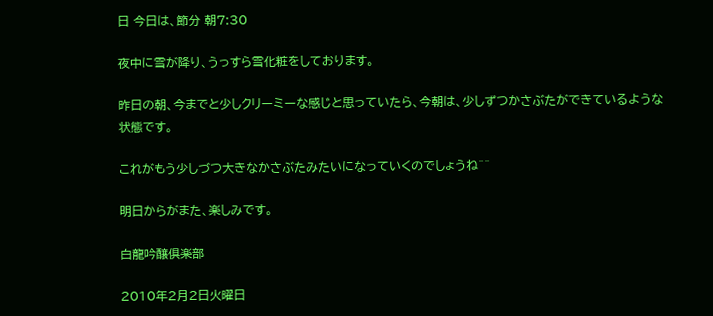日 今日は、節分 朝7:30

夜中に雪が降り、うっすら雪化粧をしております。

昨日の朝、今までと少しクリーミーな感じと思っていたら、今朝は、少しずつかさぶたができているような状態です。

これがもう少しづつ大きなかさぶたみたいになっていくのでしょうね^^

明日からがまた、楽しみです。

白龍吟醸倶楽部

2010年2月2日火曜日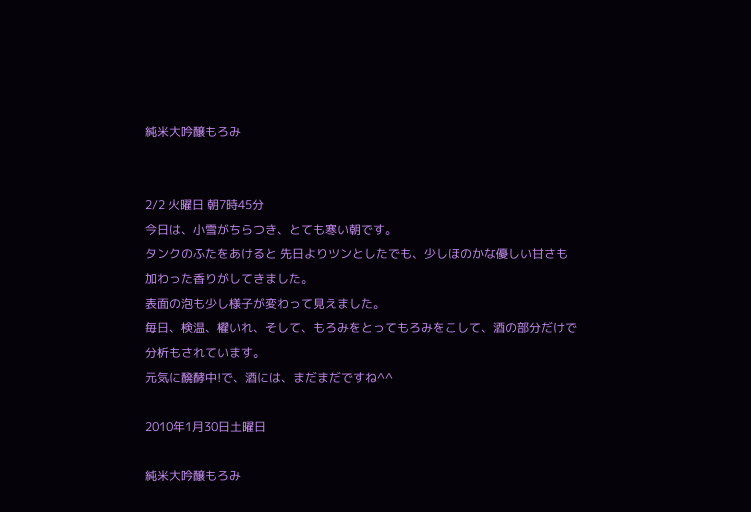純米大吟醸もろみ


2/2 火曜日 朝7時45分
今日は、小雪がちらつき、とても寒い朝です。
タンクのふたをあけると 先日よりツンとしたでも、少しほのかな優しい甘さも加わった香りがしてきました。
表面の泡も少し様子が変わって見えました。
毎日、検温、櫂いれ、そして、もろみをとってもろみをこして、酒の部分だけで分析もされています。
元気に醗酵中!で、酒には、まだまだですね^^

2010年1月30日土曜日

純米大吟醸もろみ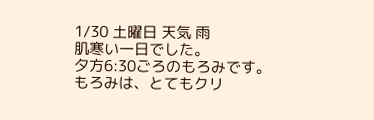1/30 土曜日 天気 雨
肌寒い一日でした。
夕方6:30ごろのもろみです。
もろみは、とてもクリ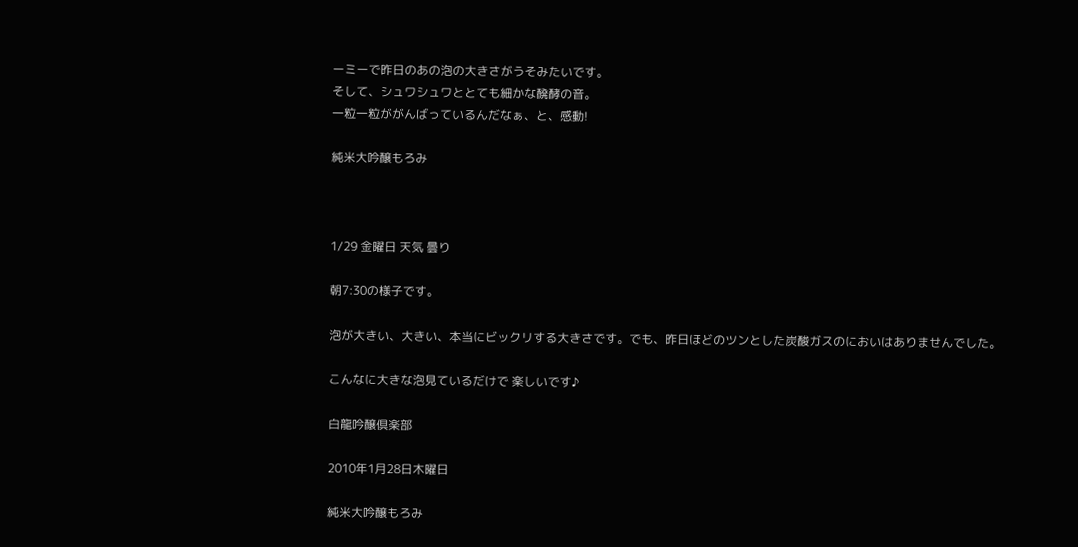ーミーで昨日のあの泡の大きさがうそみたいです。
そして、シュワシュワととても細かな醗酵の音。
一粒一粒ががんばっているんだなぁ、と、感動!

純米大吟醸もろみ



1/29 金曜日 天気 曇り

朝7:30の様子です。

泡が大きい、大きい、本当にビックリする大きさです。でも、昨日ほどのツンとした炭酸ガスのにおいはありませんでした。

こんなに大きな泡見ているだけで 楽しいです♪

白龍吟醸倶楽部

2010年1月28日木曜日

純米大吟醸もろみ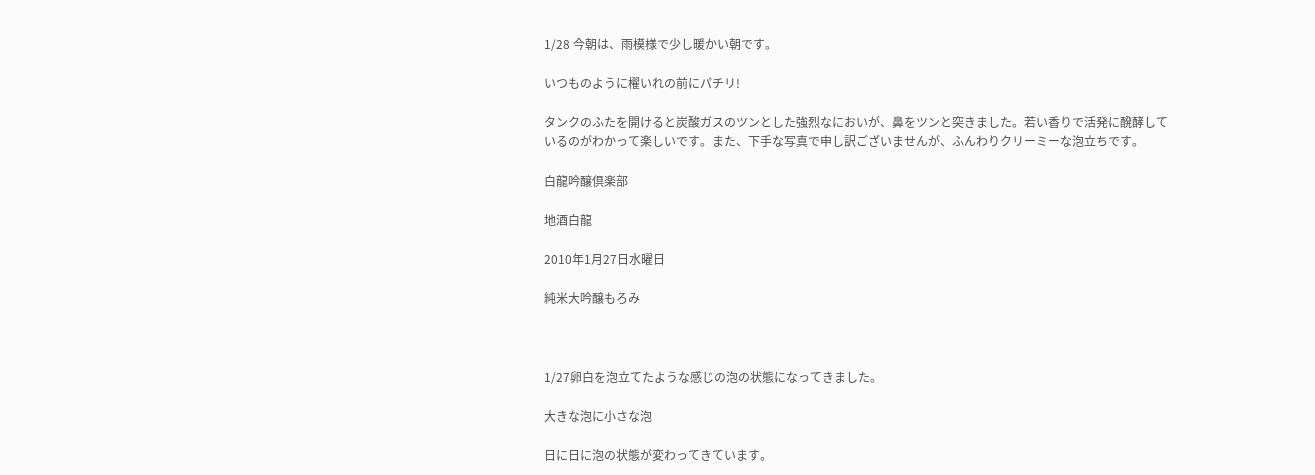1/28 今朝は、雨模様で少し暖かい朝です。

いつものように櫂いれの前にパチリ!

タンクのふたを開けると炭酸ガスのツンとした強烈なにおいが、鼻をツンと突きました。若い香りで活発に醗酵しているのがわかって楽しいです。また、下手な写真で申し訳ございませんが、ふんわりクリーミーな泡立ちです。

白龍吟醸倶楽部

地酒白龍

2010年1月27日水曜日

純米大吟醸もろみ



1/27卵白を泡立てたような感じの泡の状態になってきました。

大きな泡に小さな泡

日に日に泡の状態が変わってきています。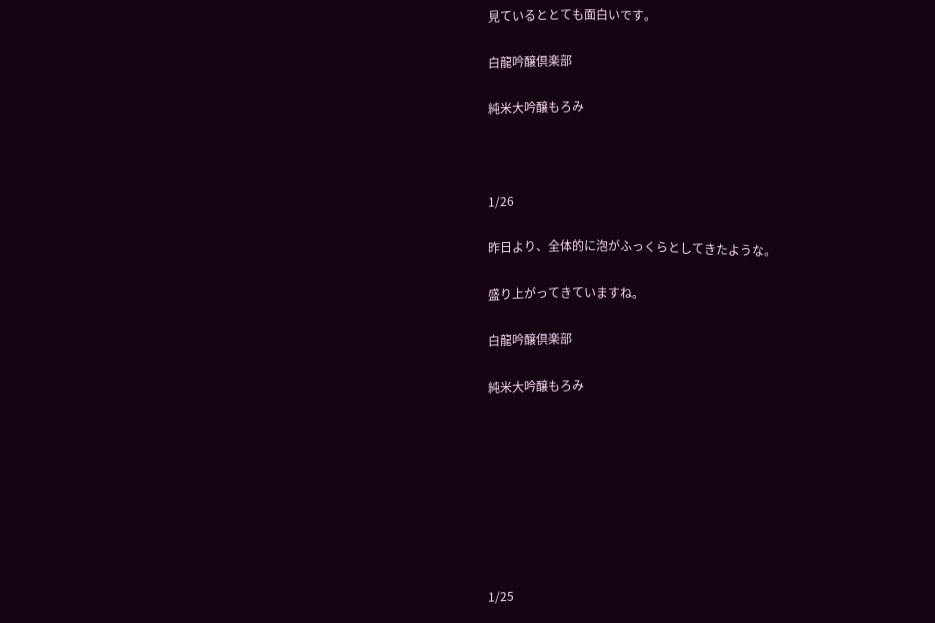見ているととても面白いです。

白龍吟醸倶楽部

純米大吟醸もろみ



1/26

昨日より、全体的に泡がふっくらとしてきたような。

盛り上がってきていますね。

白龍吟醸倶楽部

純米大吟醸もろみ








1/25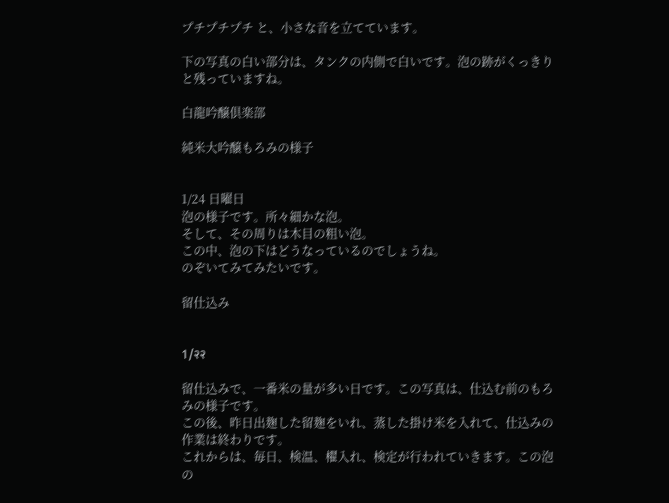プチプチプチ と、小さな音を立てています。

下の写真の白い部分は、タンクの内側で白いです。泡の跡がくっきりと残っていますね。

白龍吟醸倶楽部

純米大吟醸もろみの様子


1/24 日曜日
泡の様子です。所々細かな泡。
そして、その周りは木目の粗い泡。
この中、泡の下はどうなっているのでしょうね。
のぞいてみてみたいです。

留仕込み


1/२२

留仕込みで、一番米の量が多い日です。この写真は、仕込む前のもろみの様子です。
この後、昨日出麹した留麹をいれ、蒸した掛け米を入れて、仕込みの作業は終わりです。
これからは、毎日、検温、櫂入れ、検定が行われていきます。この泡の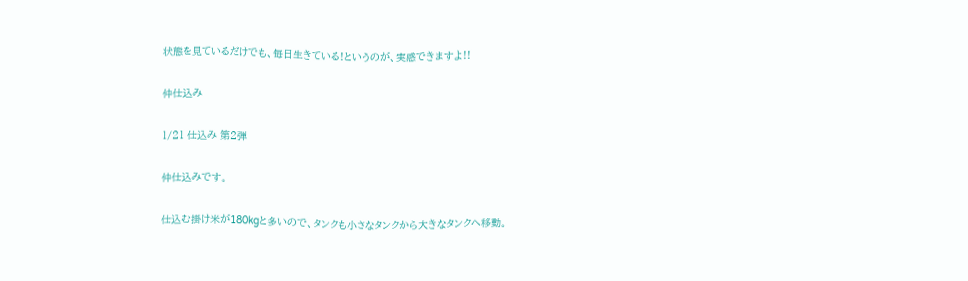状態を見ているだけでも、毎日生きている!というのが、実感できますよ!!

仲仕込み

1/21 仕込み 第2弾

仲仕込みです。

仕込む掛け米が180kgと多いので、タンクも小さなタンクから大きなタンクへ移動。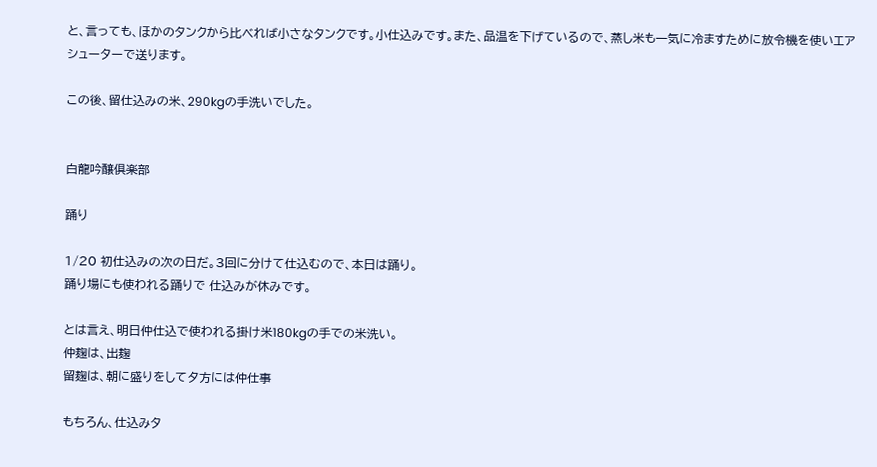と、言っても、ほかのタンクから比べれば小さなタンクです。小仕込みです。また、品温を下げているので、蒸し米も一気に冷ますために放令機を使いエアシューターで送ります。

この後、留仕込みの米、290kgの手洗いでした。


白龍吟醸倶楽部

踊り

1/20 初仕込みの次の日だ。3回に分けて仕込むので、本日は踊り。
踊り場にも使われる踊りで 仕込みが休みです。

とは言え、明日仲仕込で使われる掛け米180kgの手での米洗い。
仲麹は、出麹
留麹は、朝に盛りをして夕方には仲仕事

もちろん、仕込みタ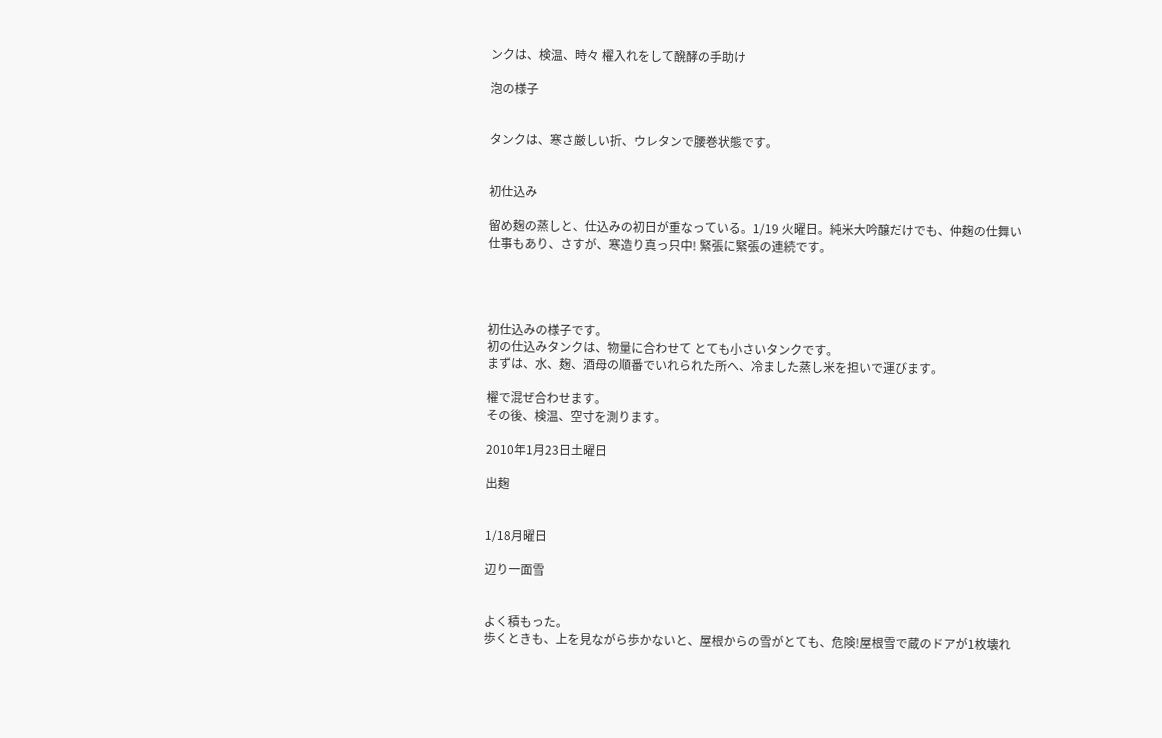ンクは、検温、時々 櫂入れをして醗酵の手助け

泡の様子


タンクは、寒さ厳しい折、ウレタンで腰巻状態です。


初仕込み

留め麹の蒸しと、仕込みの初日が重なっている。1/19 火曜日。純米大吟醸だけでも、仲麹の仕舞い仕事もあり、さすが、寒造り真っ只中! 緊張に緊張の連続です。




初仕込みの様子です。
初の仕込みタンクは、物量に合わせて とても小さいタンクです。
まずは、水、麹、酒母の順番でいれられた所へ、冷ました蒸し米を担いで運びます。

櫂で混ぜ合わせます。
その後、検温、空寸を測ります。

2010年1月23日土曜日

出麹


1/18月曜日

辺り一面雪


よく積もった。
歩くときも、上を見ながら歩かないと、屋根からの雪がとても、危険!屋根雪で蔵のドアが1枚壊れ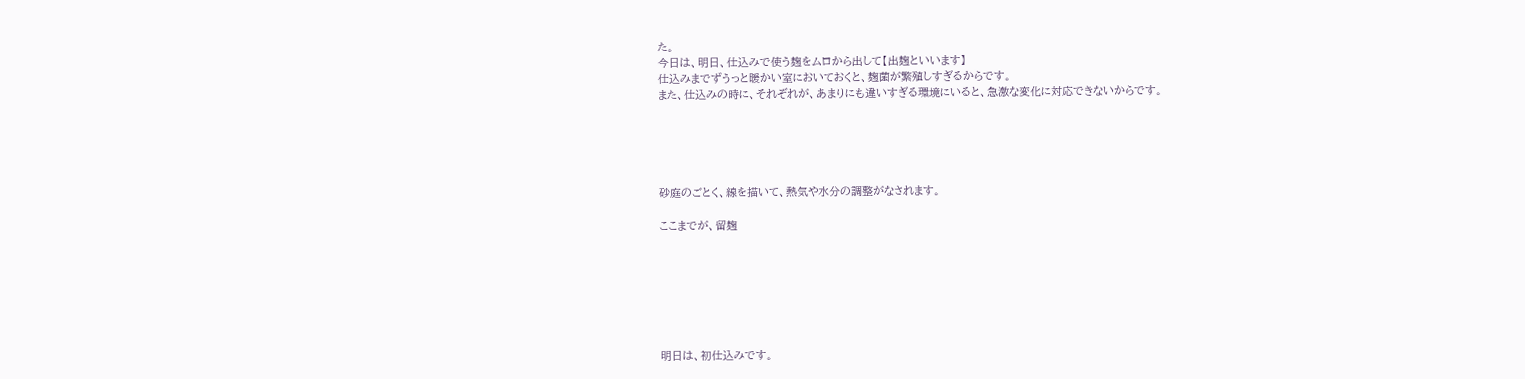た。
今日は、明日、仕込みで使う麹をムロから出して【出麹といいます】
仕込みまでずうっと暖かい室においておくと、麹菌が繁殖しすぎるからです。
また、仕込みの時に、それぞれが、あまりにも違いすぎる環境にいると、急激な変化に対応できないからです。





砂庭のごとく、線を描いて、熱気や水分の調整がなされます。

ここまでが、留麹







明日は、初仕込みです。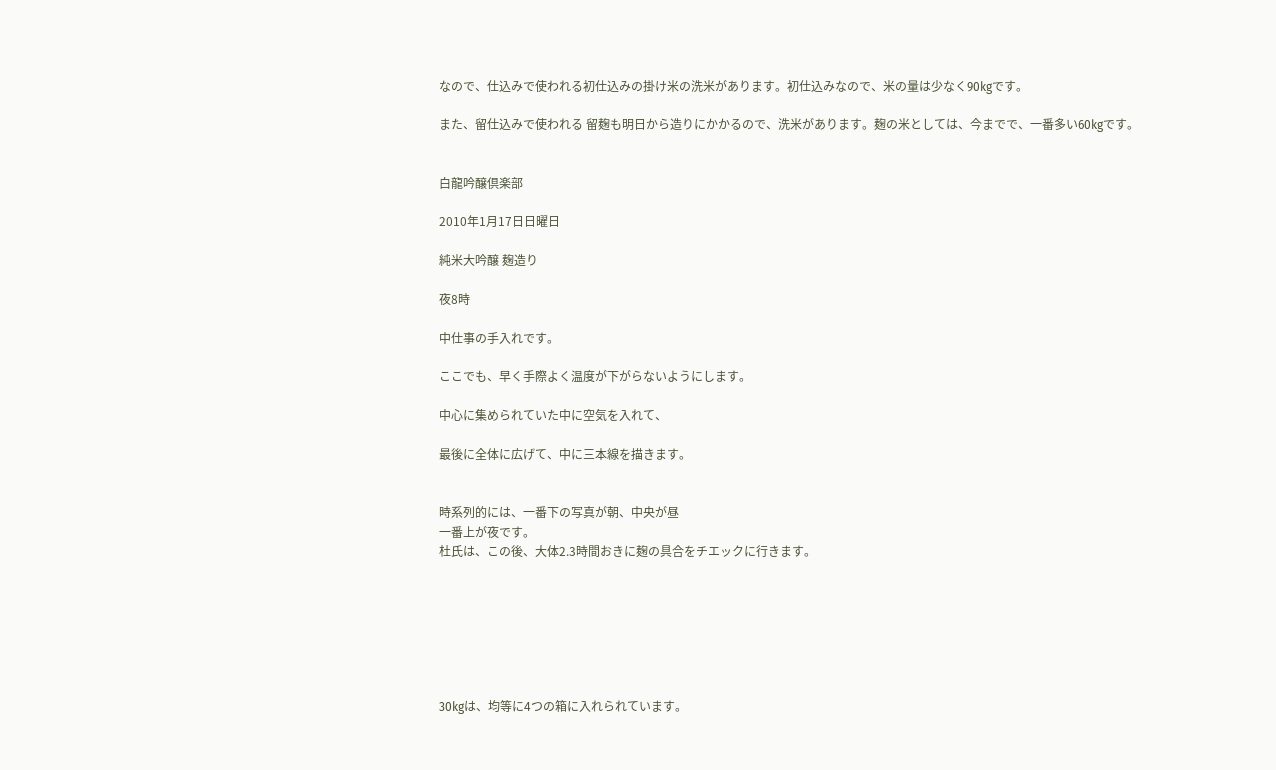なので、仕込みで使われる初仕込みの掛け米の洗米があります。初仕込みなので、米の量は少なく90kgです。

また、留仕込みで使われる 留麹も明日から造りにかかるので、洗米があります。麹の米としては、今までで、一番多い60kgです。


白龍吟醸倶楽部

2010年1月17日日曜日

純米大吟醸 麹造り

夜8時

中仕事の手入れです。

ここでも、早く手際よく温度が下がらないようにします。

中心に集められていた中に空気を入れて、

最後に全体に広げて、中に三本線を描きます。


時系列的には、一番下の写真が朝、中央が昼
一番上が夜です。
杜氏は、この後、大体2.3時間おきに麹の具合をチエックに行きます。







30kgは、均等に4つの箱に入れられています。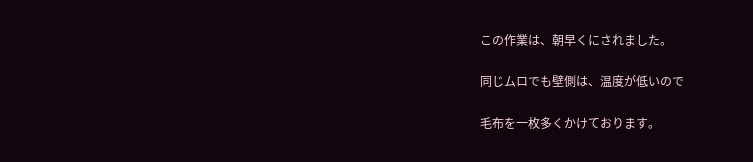この作業は、朝早くにされました。

同じムロでも壁側は、温度が低いので

毛布を一枚多くかけております。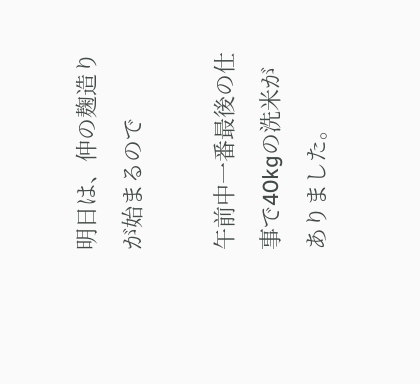明日は、仲の麹造りが始まるので

午前中一番最後の仕事で40kgの洗米がありました。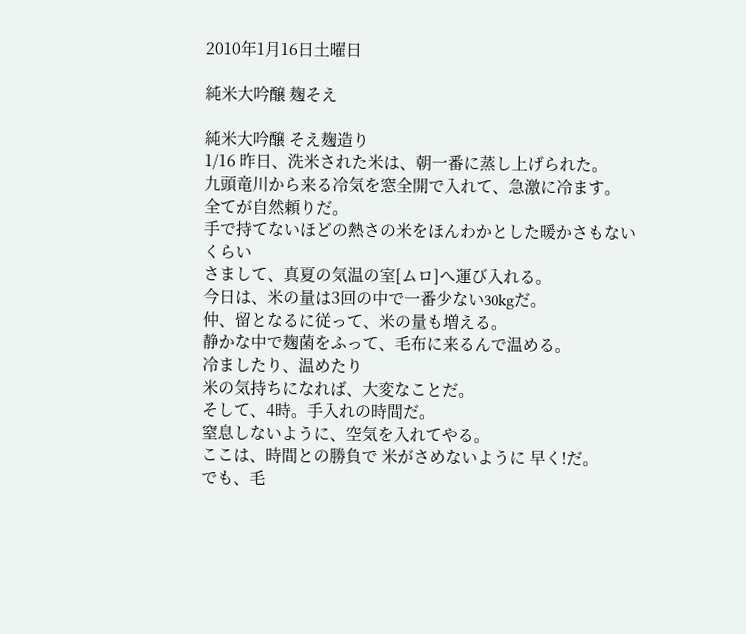2010年1月16日土曜日

純米大吟醸 麹そえ

純米大吟醸 そえ麹造り
1/16 昨日、洗米された米は、朝一番に蒸し上げられた。
九頭竜川から来る冷気を窓全開で入れて、急激に冷ます。
全てが自然頼りだ。
手で持てないほどの熱さの米をほんわかとした暖かさもないくらい
さまして、真夏の気温の室[ムロ]へ運び入れる。
今日は、米の量は3回の中で一番少ない30kgだ。
仲、留となるに従って、米の量も増える。
静かな中で麹菌をふって、毛布に来るんで温める。
冷ましたり、温めたり
米の気持ちになれば、大変なことだ。
そして、4時。手入れの時間だ。
窒息しないように、空気を入れてやる。
ここは、時間との勝負で 米がさめないように 早く!だ。
でも、毛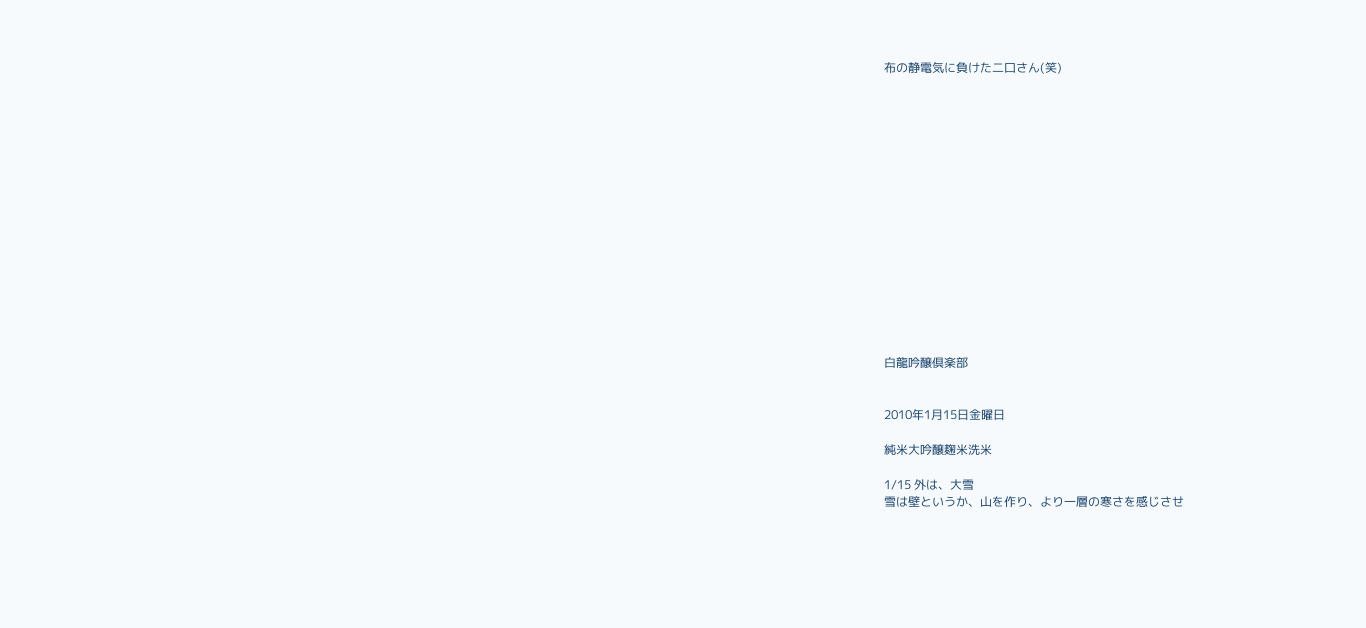布の静電気に負けた二口さん(笑)
















白龍吟醸倶楽部


2010年1月15日金曜日

純米大吟醸麹米洗米

1/15 外は、大雪
雪は壁というか、山を作り、より一層の寒さを感じさせ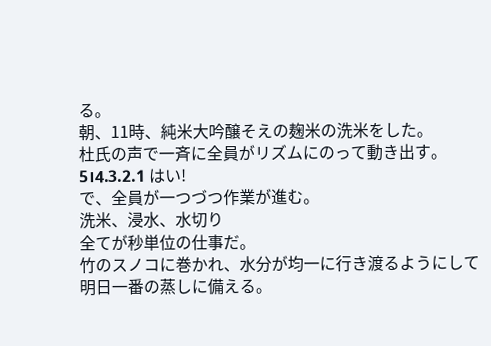る。
朝、11時、純米大吟醸そえの麹米の洗米をした。
杜氏の声で一斉に全員がリズムにのって動き出す。
5।4.3.2.1 はい!
で、全員が一つづつ作業が進む。
洗米、浸水、水切り
全てが秒単位の仕事だ。
竹のスノコに巻かれ、水分が均一に行き渡るようにして
明日一番の蒸しに備える。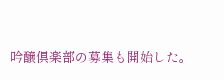吟醸倶楽部の募集も開始した。